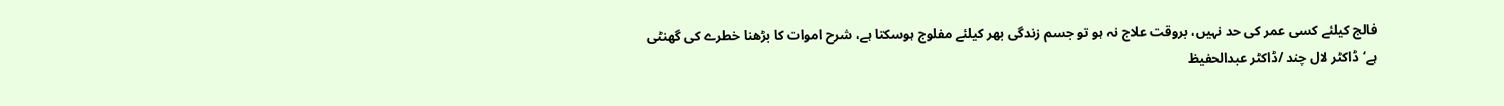فالج کیلئے کسی عمر کی حد نہیں، بروقت علاج نہ ہو تو جسم زندگی بھر کیلئے مفلوج ہوسکتا ہے، شرح اموات کا بڑھنا خطرے کی گھنٹی ہے‘ڈاکٹر لال چند /ڈاکٹر عبدالحفیظ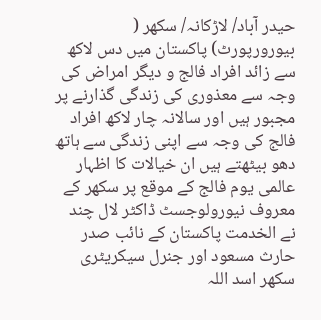حیدر آباد/ لاڑکانہ/ سکھر ( بیورورپورٹ) پاکستان میں دس لاکھ سے زائد افراد فالج و دیگر امراض کی وجہ سے معذوری کی زندگی گذارنے پر مجبور ہیں اور سالانہ چار لاکھ افراد فالج کی وجہ سے اپنی زندگی سے ہاتھ دھو بیٹھتے ہیں ان خیالات کا اظہار عالمی یوم فالج کے موقع پر سکھر کے معروف نیورولوجسٹ ڈاکٹر لال چند نے الخدمت پاکستان کے نائب صدر حارث مسعود اور جنرل سیکریٹری سکھر اسد اللہ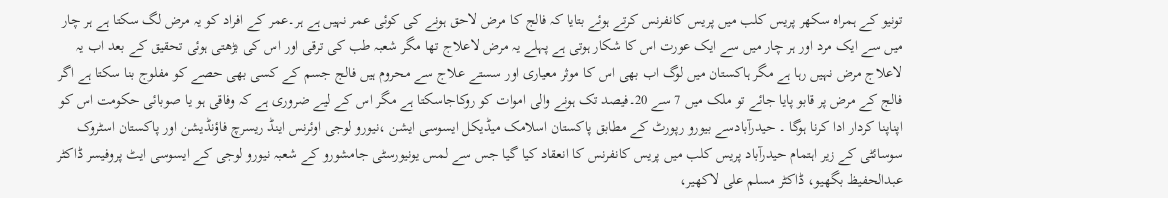تونیو کے ہمراہ سکھر پریس کلب میں پریس کانفرنس کرتے ہوئے بتایا کہ فالج کا مرض لاحق ہونے کی کوئی عمر نہیں ہے ہر۔عمر کے افراد کو یہ مرض لگ سکتا ہے ہر چار میں سے ایک مرد اور ہر چار میں سے ایک عورت اس کا شکار ہوتی ہے پہلے یہ مرض لاعلاج تھا مگر شعبہ طب کی ترقی اور اس کی بڑھتی ہوئی تحقیق کے بعد اب یہ لاعلاج مرض نہیں رہا ہے مگر ہاکستان میں لوگ اب بھی اس کا موثر معیاری اور سستے علاج سے محروم ہیں فالج جسم کے کسی بھی حصے کو مفلوج بنا سکتا ہے اگر فالج کے مرض پر قابو پایا جائے تو ملک میں 7 سے 20۔فیصد تک ہونے والی اموات کو روکاجاسکتا ہے مگر اس کے لیے ضروری ہے کہ وفاقی ہو یا صوبائی حکومت اس کو اپناپنا کردار ادا کرنا ہوگا ۔ حیدرآبادسے بیورو رپورٹ کے مطابق پاکستان اسلامک میڈیکل ایسوسی ایشن ،نیورو لوجی اوئرنس اینڈ ریسرچ فاؤنڈیشن اور پاکستان اسٹروک سوسائٹی کے زیر اہتمام حیدرآباد پریس کلب میں پریس کانفرنس کا انعقاد کیا گیا جس سے لمس یونیورسٹی جامشورو کے شعبہ نیورو لوجی کے ایسوسی ایٹ پروفیسر ڈاکٹر عبدالحفیظ بگھیو، ڈاکٹر مسلم علی لاکھیر،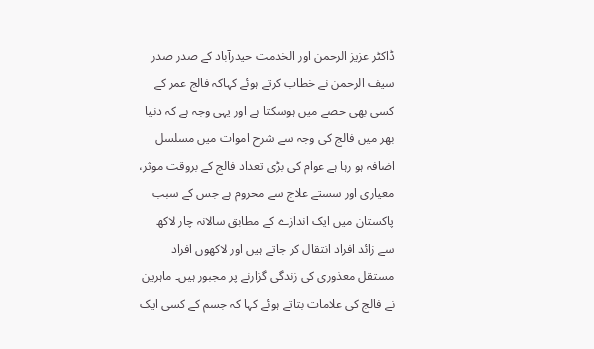ڈاکٹر عزیز الرحمن اور الخدمت حیدرآباد کے صدر صدر سیف الرحمن نے خطاب کرتے ہوئے کہاکہ فالج عمر کے کسی بھی حصے میں ہوسکتا ہے اور یہی وجہ ہے کہ دنیا بھر میں فالج کی وجہ سے شرح اموات میں مسلسل اضافہ ہو رہا ہے عوام کی بڑی تعداد فالج کے بروقت موثر، معیاری اور سستے علاج سے محروم ہے جس کے سبب پاکستان میں ایک اندازے کے مطابق سالانہ چار لاکھ سے زائد افراد انتقال کر جاتے ہیں اور لاکھوں افراد مستقل معذوری کی زندگی گزارنے پر مجبور ہیں۔ ماہرین نے فالج کی علامات بتاتے ہوئے کہا کہ جسم کے کسی ایک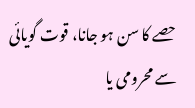حصے کا سن ہو جانا، قوت گویائی سے محرومی یا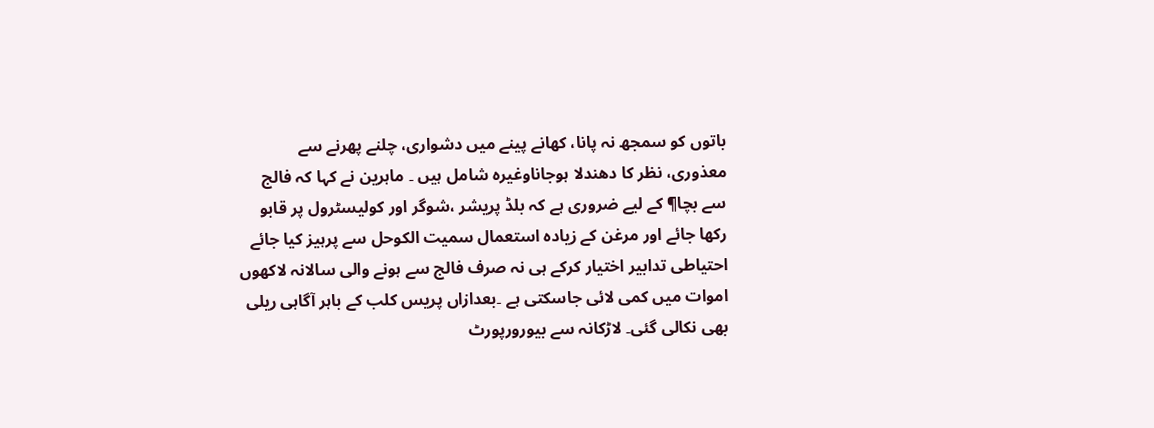باتوں کو سمجھ نہ پانا، کھانے پینے میں دشواری، چلنے پھرنے سے معذوری، نظر کا دھندلا ہوجاناوغیرہ شامل ہیں ۔ ماہرین نے کہا کہ فالج سے بچا¶ کے لیے ضروری ہے کہ بلڈ پریشر ،شوگر اور کولیسٹرول پر قابو رکھا جائے اور مرغن کے زیادہ استعمال سمیت الکوحل سے پرہیز کیا جائے احتیاطی تدابیر اختیار کرکے ہی نہ صرف فالج سے ہونے والی سالانہ لاکھوں اموات میں کمی لائی جاسکتی ہے ۔بعدازاں پریس کلب کے باہر آگاہی ریلی بھی نکالی گئی۔ لاڑکانہ سے بیورورپورٹ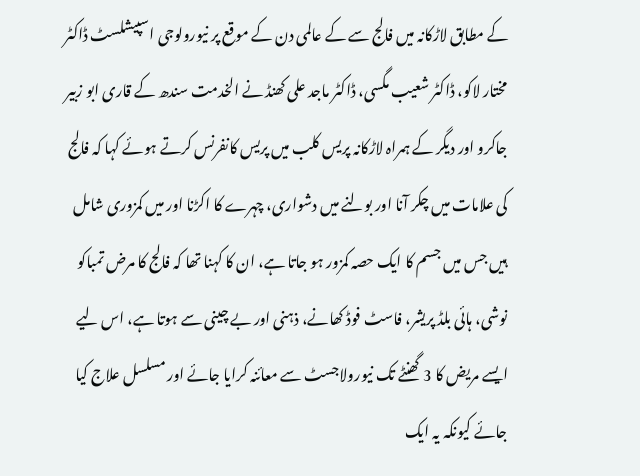کے مطابق لاڑکانہ میں فالج سے کے عالمی دن کے موقع پر نیورولوجی اسپیشلسٹ ڈاکٹر مختار لاکو، ڈاکٹر شعیب مگسی، ڈاکٹر ماجد علی کھنڈ نے الخدمت سندھ کے قاری ابو زبیر جاکرو اور دیگر کے ہمراہ لاڑکانہ پریس کلب میں پریس کانفرنس کرتے ہوئے کہا کہ فالج کی علامات میں چکر آنا اور بولنے میں دشواری، چہرے کا اکڑنا اور میں کمزوری شامل ہیں جس میں جسم کا ایک حصہ کمزور ہو جاتا ہے، ان کا کہنا تھا کہ فالج کا مرض تمباکو نوشی، ہائی بلڈ پریشر، فاسٹ فوڈ کھانے، ذہنی اور بے چینی سے ہوتا ہے، اس لیے ایسے مریض کا 3 گھنٹے تک نیورولاجسٹ سے معائنہ کرایا جائے اور مسلسل علاج کیا جائے کیونکہ یہ ایک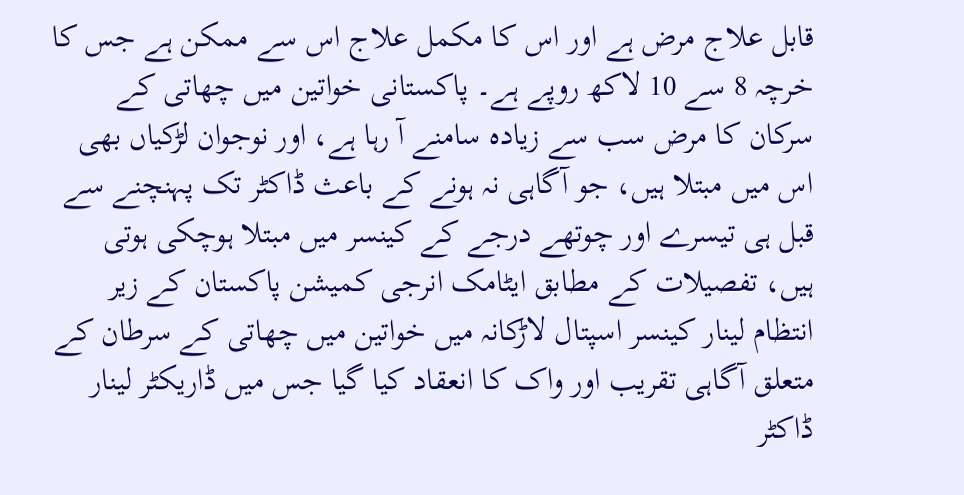قابل علاج مرض ہے اور اس کا مکمل علاج اس سے ممکن ہے جس کا خرچہ 8 سے 10 لاکھ روپے ہے۔ پاکستانی خواتین میں چھاتی کے سرکان کا مرض سب سے زیادہ سامنے آ رہا ہے، اور نوجوان لڑکیاں بھی اس میں مبتلا ہیں، جو آگاہی نہ ہونے کے باعث ڈاکٹر تک پہنچنے سے قبل ہی تیسرے اور چوتھے درجے کے کینسر میں مبتلا ہوچکی ہوتی ہیں، تفصیلات کے مطابق ایٹامک انرجی کمیشن پاکستان کے زیر انتظام لینار کینسر اسپتال لاڑکانہ میں خواتین میں چھاتی کے سرطان کے متعلق آگاہی تقریب اور واک کا انعقاد کیا گیا جس میں ڈاریکٹر لینار ڈاکٹر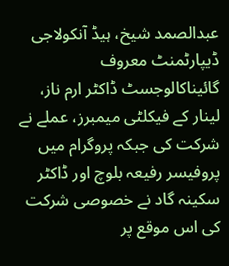عبدالصمد شیخ، ہیڈ آنکولاجی ڈیپارٹمنٹ معروف گائیناکالوجسٹ ڈاکٹر ارم ناز، لینار کے فیکلٹی میمبرز، عملے نے شرکت کی جبکہ پروگرام میں پروفیسر رفیعہ بلوچ اور ڈاکٹر سکینہ گاد نے خصوصی شرکت کی اس موقع پر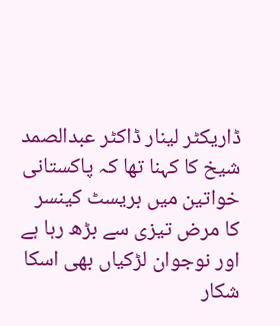ڈاریکٹر لینار ڈاکٹر عبدالصمد شیخ کا کہنا تھا کہ پاکستانی خواتین میں بریسٹ کینسر کا مرض تیزی سے بڑھ رہا ہے اور نوجوان لڑکیاں بھی اسکا شکار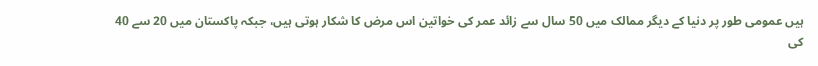ہیں عمومی طور پر دنیا کے دیگر ممالک میں 50 سال سے زائد عمر کی خواتین اس مرض کا شکار ہوتی ہیں، جبکہ پاکستان میں 20 سے 40 کی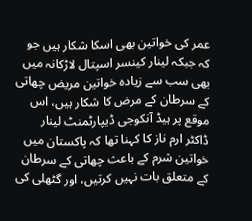عمر کی خواتین بھی اسکا شکار ہیں جو کہ جبکہ لینار کینسر اسپتال لاڑکانہ میں بھی سب سے زیادہ خواتین مریض چھاتی کے سرطان کے مرض کا شکار ہیں، اس موقع پر ہیڈ آنکوجی ڈیپارٹمنٹ لینار ڈاکٹر ارم ناز کا کہنا تھا کہ پاکستان میں خواتین شرم کے باعث چھاتی کے سرطان کے متعلق بات نہیں کرتیں، اور گٹھلی کی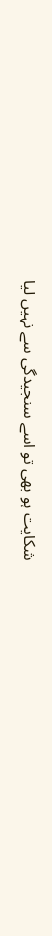شکایت ہو بھی تو اسے سنجیدگی سے نہیں لیا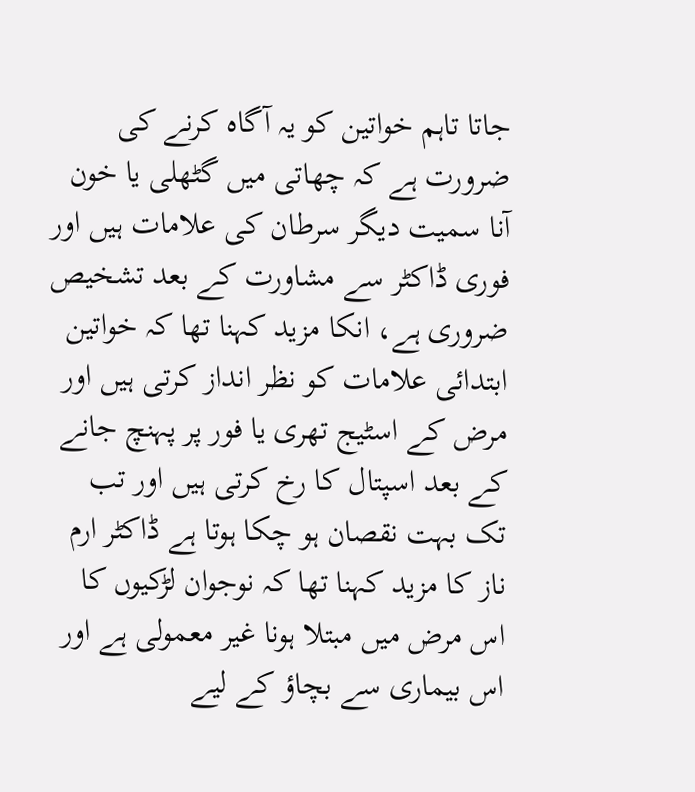جاتا تاہم خواتین کو یہ آگاہ کرنے کی ضرورت ہے کہ چھاتی میں گٹھلی یا خون آنا سمیت دیگر سرطان کی علامات ہیں اور فوری ڈاکٹر سے مشاورت کے بعد تشخیص ضروری ہے، انکا مزید کہنا تھا کہ خواتین ابتدائی علامات کو نظر انداز کرتی ہیں اور مرض کے اسٹیج تھری یا فور پر پہنچ جانے کے بعد اسپتال کا رخ کرتی ہیں اور تب تک بہت نقصان ہو چکا ہوتا ہے ڈاکٹر ارم ناز کا مزید کہنا تھا کہ نوجوان لڑکیوں کا اس مرض میں مبتلا ہونا غیر معمولی ہے اور اس بیماری سے بچاؤ کے لیے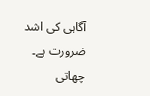آگاہی کی اشد ضرورت ہے۔
چھاتی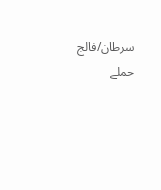سرطان/فالج حملے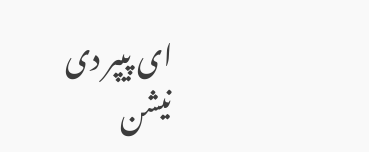ای پیپر دی نیشن